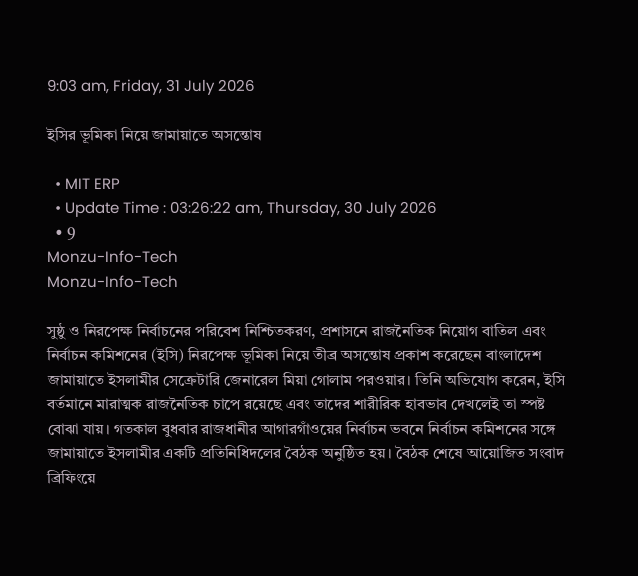9:03 am, Friday, 31 July 2026

ইসির ভূমিকা নিয়ে জামায়াতে অসন্তোষ

  • MIT ERP
  • Update Time : 03:26:22 am, Thursday, 30 July 2026
  • 9
Monzu-Info-Tech
Monzu-Info-Tech

সুষ্ঠু ও নিরপেক্ষ নির্বাচনের পরিবেশ নিশ্চিতকরণ, প্রশাসনে রাজনৈতিক নিয়োগ বাতিল এবং নির্বাচন কমিশনের (ইসি) নিরপেক্ষ ভূমিকা নিয়ে তীব্র অসন্তোষ প্রকাশ করেছেন বাংলাদেশ জামায়াতে ইসলামীর সেক্রেটারি জেনারেল মিয়া গোলাম পরওয়ার। তিনি অভিযোগ করেন, ইসি বর্তমানে মারাত্মক রাজনৈতিক চাপে রয়েছে এবং তাদের শারীরিক হাবভাব দেখলেই তা স্পষ্ট বোঝা যায়। গতকাল বুধবার রাজধানীর আগারগাঁওয়ের নির্বাচন ভবনে নির্বাচন কমিশনের সঙ্গে জামায়াতে ইসলামীর একটি প্রতিনিধিদলের বৈঠক অনুষ্ঠিত হয়। বৈঠক শেষে আয়োজিত সংবাদ ব্রিফিংয়ে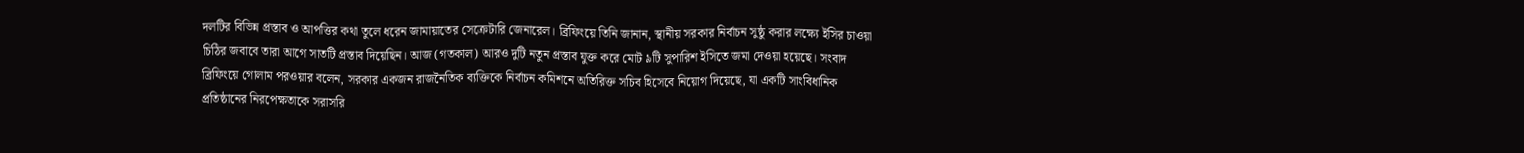দলটির বিভিন্ন প্রস্তাব ও আপত্তির কথা তুলে ধরেন জামায়াতের সেক্রেটারি জেনারেল। ব্রিফিংয়ে তিনি জানান, স্থানীয় সরকার নির্বাচন সুষ্ঠু করার লক্ষ্যে ইসির চাওয়া চিঠির জবাবে তারা আগে সাতটি প্রস্তাব দিয়েছিন। আজ (গতকাল) আরও দুটি নতুন প্রস্তাব যুক্ত করে মোট ৯টি সুপারিশ ইসিতে জমা দেওয়া হয়েছে। সংবাদ ব্রিফিংয়ে গোলাম পরওয়ার বলেন, সরকার একজন রাজনৈতিক ব্যক্তিকে নির্বাচন কমিশনে অতিরিক্ত সচিব হিসেবে নিয়োগ দিয়েছে, যা একটি সাংবিধানিক প্রতিষ্ঠানের নিরপেক্ষতাকে সরাসরি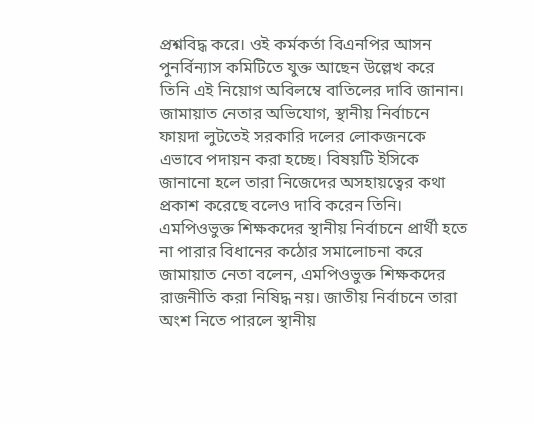প্রশ্নবিদ্ধ করে। ওই কর্মকর্তা বিএনপির আসন পুনর্বিন্যাস কমিটিতে যুক্ত আছেন উল্লেখ করে তিনি এই নিয়োগ অবিলম্বে বাতিলের দাবি জানান। জামায়াত নেতার অভিযোগ, স্থানীয় নির্বাচনে ফায়দা লুটতেই সরকারি দলের লোকজনকে এভাবে পদায়ন করা হচ্ছে। বিষয়টি ইসিকে জানানো হলে তারা নিজেদের অসহায়ত্বের কথা প্রকাশ করেছে বলেও দাবি করেন তিনি। এমপিওভুক্ত শিক্ষকদের স্থানীয় নির্বাচনে প্রার্থী হতে না পারার বিধানের কঠোর সমালোচনা করে জামায়াত নেতা বলেন, এমপিওভুক্ত শিক্ষকদের রাজনীতি করা নিষিদ্ধ নয়। জাতীয় নির্বাচনে তারা অংশ নিতে পারলে স্থানীয়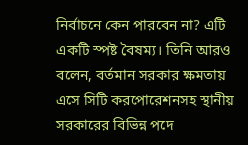নির্বাচনে কেন পারবেন না? এটি একটি স্পষ্ট বৈষম্য। তিনি আরও বলেন, বর্তমান সরকার ক্ষমতায় এসে সিটি করপোরেশনসহ স্থানীয় সরকারের বিভিন্ন পদে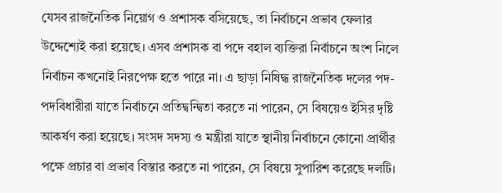যেসব রাজনৈতিক নিয়োগ ও প্রশাসক বসিয়েছে, তা নির্বাচনে প্রভাব ফেলার উদ্দেশ্যেই করা হয়েছে। এসব প্রশাসক বা পদে বহাল ব্যক্তিরা নির্বাচনে অংশ নিলে নির্বাচন কখনোই নিরপেক্ষ হতে পারে না। এ ছাড়া নিষিদ্ধ রাজনৈতিক দলের পদ-পদবিধারীরা যাতে নির্বাচনে প্রতিদ্বন্দ্বিতা করতে না পারেন, সে বিষয়েও ইসির দৃষ্টি আকর্ষণ করা হয়েছে। সংসদ সদস্য ও মন্ত্রীরা যাতে স্থানীয় নির্বাচনে কোনো প্রার্থীর পক্ষে প্রচার বা প্রভাব বিস্তার করতে না পারেন, সে বিষয়ে সুপারিশ করেছে দলটি।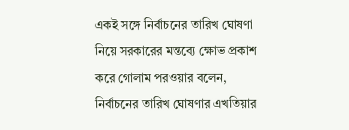একই সঙ্গে নির্বাচনের তারিখ ঘোষণা নিয়ে সরকারের মন্তব্যে ক্ষোভ প্রকাশ করে গোলাম পরওয়ার বলেন, নির্বাচনের তারিখ ঘোষণার এখতিয়ার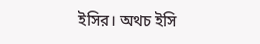ইসির। অথচ ইসি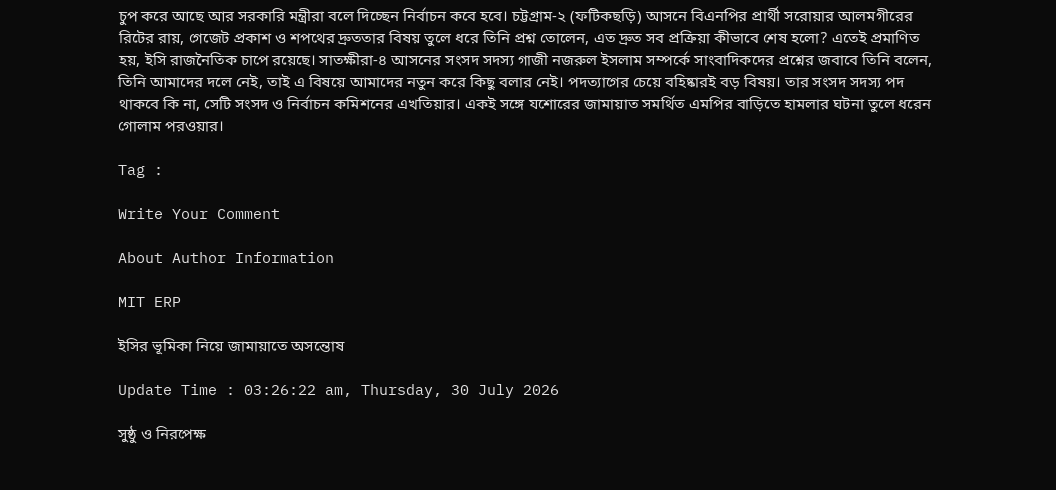চুপ করে আছে আর সরকারি মন্ত্রীরা বলে দিচ্ছেন নির্বাচন কবে হবে। চট্টগ্রাম-২ (ফটিকছড়ি) আসনে বিএনপির প্রার্থী সরোয়ার আলমগীরের রিটের রায়, গেজেট প্রকাশ ও শপথের দ্রুততার বিষয় তুলে ধরে তিনি প্রশ্ন তোলেন, এত দ্রুত সব প্রক্রিয়া কীভাবে শেষ হলো? এতেই প্রমাণিত হয়, ইসি রাজনৈতিক চাপে রয়েছে। সাতক্ষীরা-৪ আসনের সংসদ সদস্য গাজী নজরুল ইসলাম সম্পর্কে সাংবাদিকদের প্রশ্নের জবাবে তিনি বলেন, তিনি আমাদের দলে নেই, তাই এ বিষয়ে আমাদের নতুন করে কিছু বলার নেই। পদত্যাগের চেয়ে বহিষ্কারই বড় বিষয়। তার সংসদ সদস্য পদ থাকবে কি না, সেটি সংসদ ও নির্বাচন কমিশনের এখতিয়ার। একই সঙ্গে যশোরের জামায়াত সমর্থিত এমপির বাড়িতে হামলার ঘটনা তুলে ধরেন গোলাম পরওয়ার।

Tag :

Write Your Comment

About Author Information

MIT ERP

ইসির ভূমিকা নিয়ে জামায়াতে অসন্তোষ

Update Time : 03:26:22 am, Thursday, 30 July 2026

সুষ্ঠু ও নিরপেক্ষ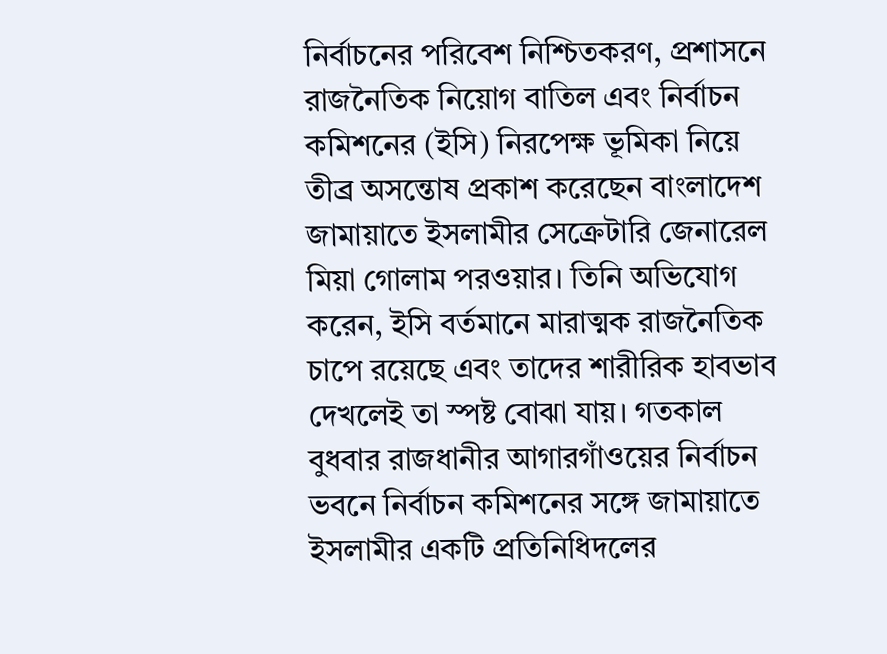নির্বাচনের পরিবেশ নিশ্চিতকরণ, প্রশাসনে রাজনৈতিক নিয়োগ বাতিল এবং নির্বাচন কমিশনের (ইসি) নিরপেক্ষ ভূমিকা নিয়ে তীব্র অসন্তোষ প্রকাশ করেছেন বাংলাদেশ জামায়াতে ইসলামীর সেক্রেটারি জেনারেল মিয়া গোলাম পরওয়ার। তিনি অভিযোগ করেন, ইসি বর্তমানে মারাত্মক রাজনৈতিক চাপে রয়েছে এবং তাদের শারীরিক হাবভাব দেখলেই তা স্পষ্ট বোঝা যায়। গতকাল বুধবার রাজধানীর আগারগাঁওয়ের নির্বাচন ভবনে নির্বাচন কমিশনের সঙ্গে জামায়াতে ইসলামীর একটি প্রতিনিধিদলের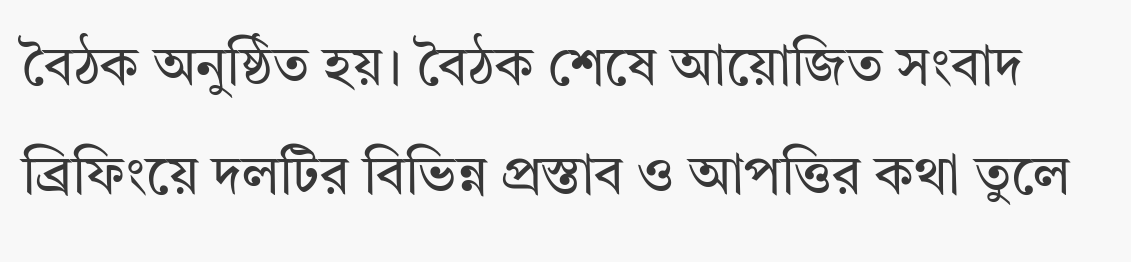বৈঠক অনুষ্ঠিত হয়। বৈঠক শেষে আয়োজিত সংবাদ ব্রিফিংয়ে দলটির বিভিন্ন প্রস্তাব ও আপত্তির কথা তুলে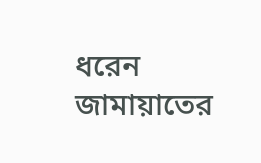ধরেন জামায়াতের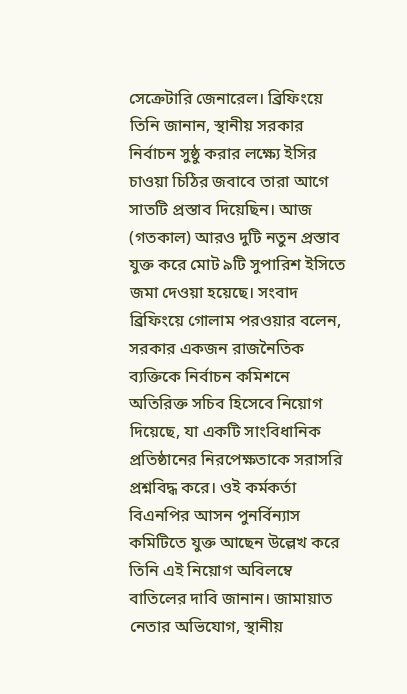সেক্রেটারি জেনারেল। ব্রিফিংয়ে তিনি জানান, স্থানীয় সরকার নির্বাচন সুষ্ঠু করার লক্ষ্যে ইসির চাওয়া চিঠির জবাবে তারা আগে সাতটি প্রস্তাব দিয়েছিন। আজ (গতকাল) আরও দুটি নতুন প্রস্তাব যুক্ত করে মোট ৯টি সুপারিশ ইসিতে জমা দেওয়া হয়েছে। সংবাদ ব্রিফিংয়ে গোলাম পরওয়ার বলেন, সরকার একজন রাজনৈতিক ব্যক্তিকে নির্বাচন কমিশনে অতিরিক্ত সচিব হিসেবে নিয়োগ দিয়েছে, যা একটি সাংবিধানিক প্রতিষ্ঠানের নিরপেক্ষতাকে সরাসরি প্রশ্নবিদ্ধ করে। ওই কর্মকর্তা বিএনপির আসন পুনর্বিন্যাস কমিটিতে যুক্ত আছেন উল্লেখ করে তিনি এই নিয়োগ অবিলম্বে বাতিলের দাবি জানান। জামায়াত নেতার অভিযোগ, স্থানীয়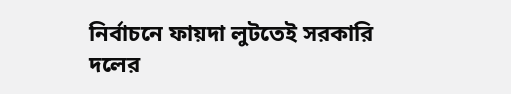নির্বাচনে ফায়দা লুটতেই সরকারি দলের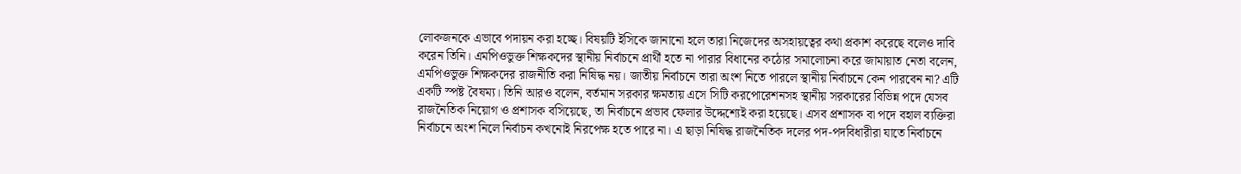লোকজনকে এভাবে পদায়ন করা হচ্ছে। বিষয়টি ইসিকে জানানো হলে তারা নিজেদের অসহায়ত্বের কথা প্রকাশ করেছে বলেও দাবি করেন তিনি। এমপিওভুক্ত শিক্ষকদের স্থানীয় নির্বাচনে প্রার্থী হতে না পারার বিধানের কঠোর সমালোচনা করে জামায়াত নেতা বলেন, এমপিওভুক্ত শিক্ষকদের রাজনীতি করা নিষিদ্ধ নয়। জাতীয় নির্বাচনে তারা অংশ নিতে পারলে স্থানীয় নির্বাচনে কেন পারবেন না? এটি একটি স্পষ্ট বৈষম্য। তিনি আরও বলেন, বর্তমান সরকার ক্ষমতায় এসে সিটি করপোরেশনসহ স্থানীয় সরকারের বিভিন্ন পদে যেসব রাজনৈতিক নিয়োগ ও প্রশাসক বসিয়েছে, তা নির্বাচনে প্রভাব ফেলার উদ্দেশ্যেই করা হয়েছে। এসব প্রশাসক বা পদে বহাল ব্যক্তিরা নির্বাচনে অংশ নিলে নির্বাচন কখনোই নিরপেক্ষ হতে পারে না। এ ছাড়া নিষিদ্ধ রাজনৈতিক দলের পদ-পদবিধারীরা যাতে নির্বাচনে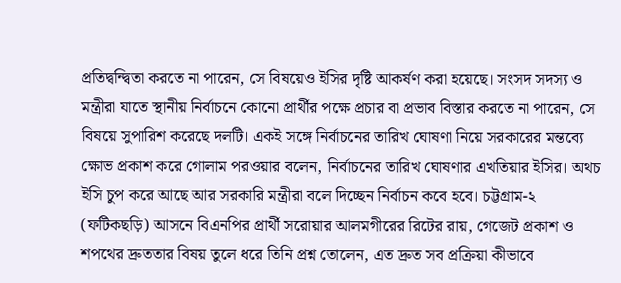প্রতিদ্বন্দ্বিতা করতে না পারেন, সে বিষয়েও ইসির দৃষ্টি আকর্ষণ করা হয়েছে। সংসদ সদস্য ও মন্ত্রীরা যাতে স্থানীয় নির্বাচনে কোনো প্রার্থীর পক্ষে প্রচার বা প্রভাব বিস্তার করতে না পারেন, সে বিষয়ে সুপারিশ করেছে দলটি। একই সঙ্গে নির্বাচনের তারিখ ঘোষণা নিয়ে সরকারের মন্তব্যে ক্ষোভ প্রকাশ করে গোলাম পরওয়ার বলেন, নির্বাচনের তারিখ ঘোষণার এখতিয়ার ইসির। অথচ ইসি চুপ করে আছে আর সরকারি মন্ত্রীরা বলে দিচ্ছেন নির্বাচন কবে হবে। চট্টগ্রাম-২ (ফটিকছড়ি) আসনে বিএনপির প্রার্থী সরোয়ার আলমগীরের রিটের রায়, গেজেট প্রকাশ ও শপথের দ্রুততার বিষয় তুলে ধরে তিনি প্রশ্ন তোলেন, এত দ্রুত সব প্রক্রিয়া কীভাবে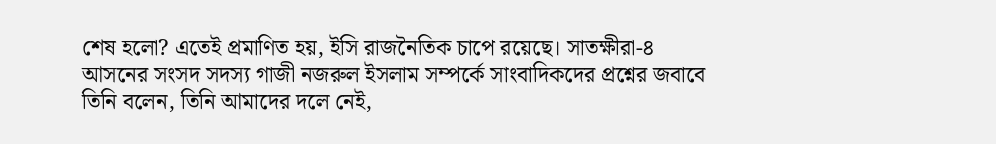শেষ হলো? এতেই প্রমাণিত হয়, ইসি রাজনৈতিক চাপে রয়েছে। সাতক্ষীরা-৪ আসনের সংসদ সদস্য গাজী নজরুল ইসলাম সম্পর্কে সাংবাদিকদের প্রশ্নের জবাবে তিনি বলেন, তিনি আমাদের দলে নেই,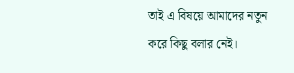তাই এ বিষয়ে আমাদের নতুন করে কিছু বলার নেই।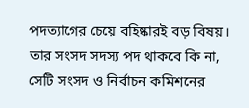পদত্যাগের চেয়ে বহিষ্কারই বড় বিষয়। তার সংসদ সদস্য পদ থাকবে কি না, সেটি সংসদ ও নির্বাচন কমিশনের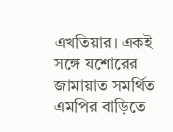এখতিয়ার। একই সঙ্গে যশোরের জামায়াত সমর্থিত এমপির বাড়িতে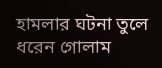হামলার ঘটনা তুলে ধরেন গোলাম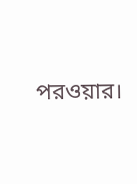পরওয়ার।